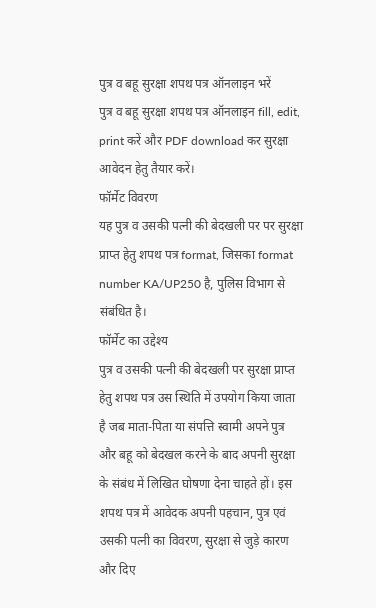पुत्र व बहू सुरक्षा शपथ पत्र ऑनलाइन भरें
पुत्र व बहू सुरक्षा शपथ पत्र ऑनलाइन fill, edit, print करें और PDF download कर सुरक्षा आवेदन हेतु तैयार करें।
फॉर्मेट विवरण
यह पुत्र व उसकी पत्नी की बेदखली पर पर सुरक्षा प्राप्त हेतु शपथ पत्र format, जिसका format number KA/UP250 है, पुलिस विभाग से संबंधित है।
फॉर्मेट का उद्देश्य
पुत्र व उसकी पत्नी की बेदखली पर सुरक्षा प्राप्त हेतु शपथ पत्र उस स्थिति में उपयोग किया जाता है जब माता-पिता या संपत्ति स्वामी अपने पुत्र और बहू को बेदखल करने के बाद अपनी सुरक्षा के संबंध में लिखित घोषणा देना चाहते हों। इस शपथ पत्र में आवेदक अपनी पहचान, पुत्र एवं उसकी पत्नी का विवरण, सुरक्षा से जुड़े कारण और दिए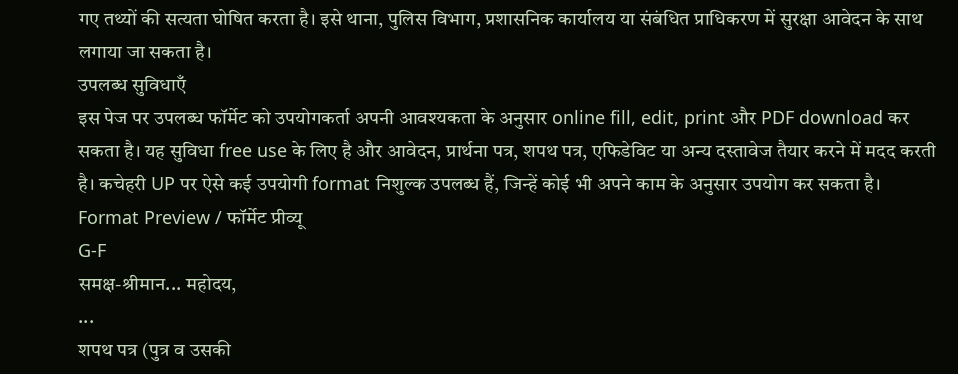गए तथ्यों की सत्यता घोषित करता है। इसे थाना, पुलिस विभाग, प्रशासनिक कार्यालय या संबंधित प्राधिकरण में सुरक्षा आवेदन के साथ लगाया जा सकता है।
उपलब्ध सुविधाएँ
इस पेज पर उपलब्ध फॉर्मेट को उपयोगकर्ता अपनी आवश्यकता के अनुसार online fill, edit, print और PDF download कर सकता है। यह सुविधा free use के लिए है और आवेदन, प्रार्थना पत्र, शपथ पत्र, एफिडेविट या अन्य दस्तावेज तैयार करने में मदद करती है। कचेहरी UP पर ऐसे कई उपयोगी format निशुल्क उपलब्ध हैं, जिन्हें कोई भी अपने काम के अनुसार उपयोग कर सकता है।
Format Preview / फॉर्मेट प्रीव्यू
G-F
समक्ष-श्रीमान... महोदय,
...
शपथ पत्र (पुत्र व उसकी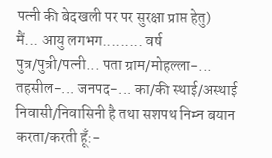पत्नी की बेदखली पर पर सुरक्षा प्राप्त हेतु)
मैं... आयु लगभग......... वर्ष पुत्र/पुत्री/पत्नी... पता ग्राम/मोहल्ला-... तहसील-... जनपद-... का/की स्थाई/अस्थाई निवासी/निवासिनी है तथा सशपथ निम्न बयान करता/करती हूँ:-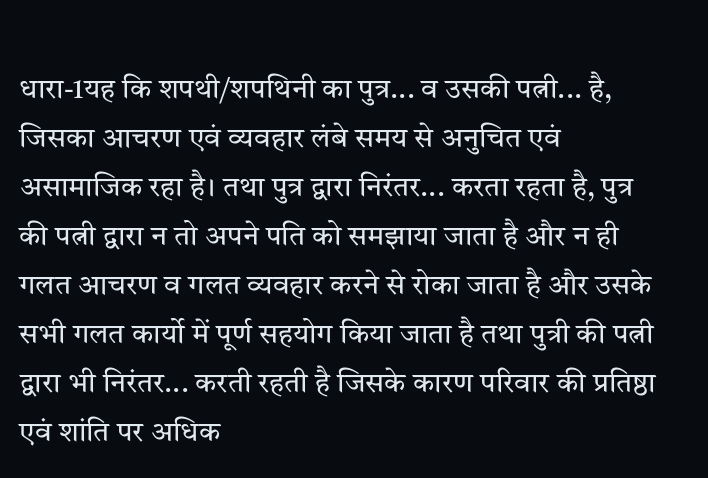धारा-1यह कि शपथी/शपथिनी का पुत्र... व उसकी पत्नी... है, जिसका आचरण एवं व्यवहार लंबे समय से अनुचित एवं असामाजिक रहा है। तथा पुत्र द्वारा निरंतर... करता रहता है, पुत्र की पत्नी द्वारा न तो अपने पति को समझाया जाता है और न ही गलत आचरण व गलत व्यवहार करने से रोका जाता है और उसके सभी गलत कार्यो में पूर्ण सहयोग किया जाता है तथा पुत्री की पत्नी द्वारा भी निरंतर... करती रहती है जिसके कारण परिवार की प्रतिष्ठा एवं शांति पर अधिक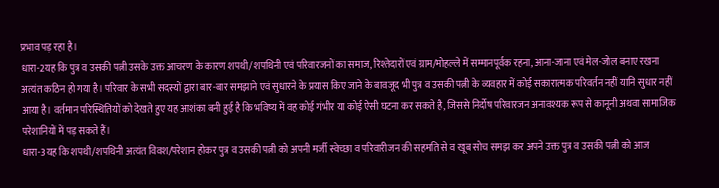प्रभाव पड़ रहा है।
धारा-2यह कि पुत्र व उसकी पत्नी उसके उक्त आचरण के कारण शपथी/शपथिनी एवं परिवारजनों का समाज, रिश्तेदारों एवं ग्राम/मोहल्ले में सम्मानपूर्वक रहना, आना-जाना एवं मेल-जोल बनाए रखना अत्यंत कठिन हो गया है। परिवार के सभी सदस्यों द्वारा बार-बार समझाने एवं सुधारने के प्रयास किए जाने के बावजूद भी पुत्र व उसकी पत्नी के व्यवहार में कोई सकारात्मक परिवर्तन नहीं यानि सुधार नहीं आया है। वर्तमान परिस्थितियों को देखते हुए यह आशंका बनी हुई है कि भविष्य में वह कोई गंभीर या कोई ऐसी घटना कर सकते है, जिससे निर्दोष परिवारजन अनावश्यक रूप से कानूनी अथवा सामाजिक परेशानियों में पड़ सकते हैं।
धारा-3यह कि शपथी/शपथिनी अत्यंत विवश/परेशान होकर पुत्र व उसकी पत्नी को अपनी मर्जी स्वेच्छा व परिवारीजन की सहमति से व खूब सोच समझ कर अपने उक्त पुत्र व उसकी पत्नी को आज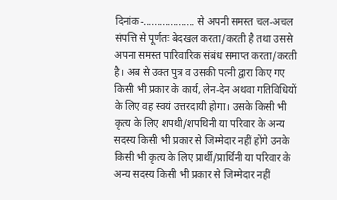दिनांक-................... से अपनी समस्त चल-अचल संपत्ति से पूर्णतः बेदखल करता/करती है तथा उससे अपना समस्त पारिवारिक संबंध समाप्त करता/करती है। अब से उक्त पुत्र व उसकी पत्नी द्वारा किए गए किसी भी प्रकार के कार्य, लेन-देन अथवा गतिविधियों के लिए वह स्वयं उत्तरदायी होगा। उसके किसी भी कृत्य के लिए शपथी/शपथिनी या परिवार के अन्य सदस्य किसी भी प्रकार से जिम्मेदार नहीं होंगे उनके किसी भी कृत्य के लिए प्रार्थी/प्रार्थिनी या परिवार के अन्य सदस्य किसी भी प्रकार से जिम्मेदार नहीं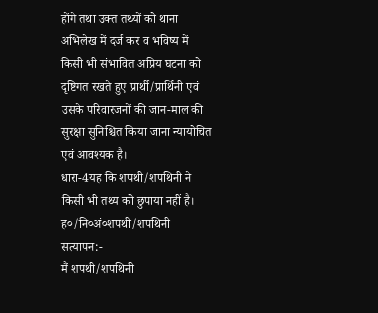होंगे तथा उक्त तथ्यों को थाना अभिलेख में दर्ज कर व भविष्य में किसी भी संभावित अप्रिय घटना को दृष्टिगत रखते हुए प्रार्थी/प्रार्थिनी एवं उसके परिवारजनों की जान-माल की सुरक्षा सुनिश्चित किया जाना न्यायोचित एवं आवश्यक है।
धारा-4यह कि शपथी/शपथिनी ने किसी भी तथ्य को छुपाया नहीं है।
ह०/नि०अं०शपथी/शपथिनी
सत्यापन:-
मैं शपथी/शपथिनी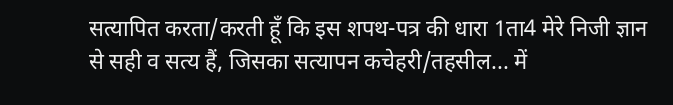सत्यापित करता/करती हूँ कि इस शपथ-पत्र की धारा 1ता4 मेरे निजी ज्ञान से सही व सत्य हैं, जिसका सत्यापन कचेहरी/तहसील... में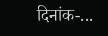दिनांक-...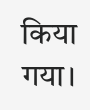किया गया।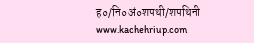ह०/नि०अं०शपथी/शपथिनी
www.kachehriup.com